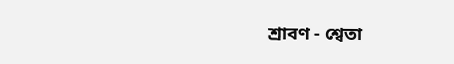শ্রাবণ - শ্বেতা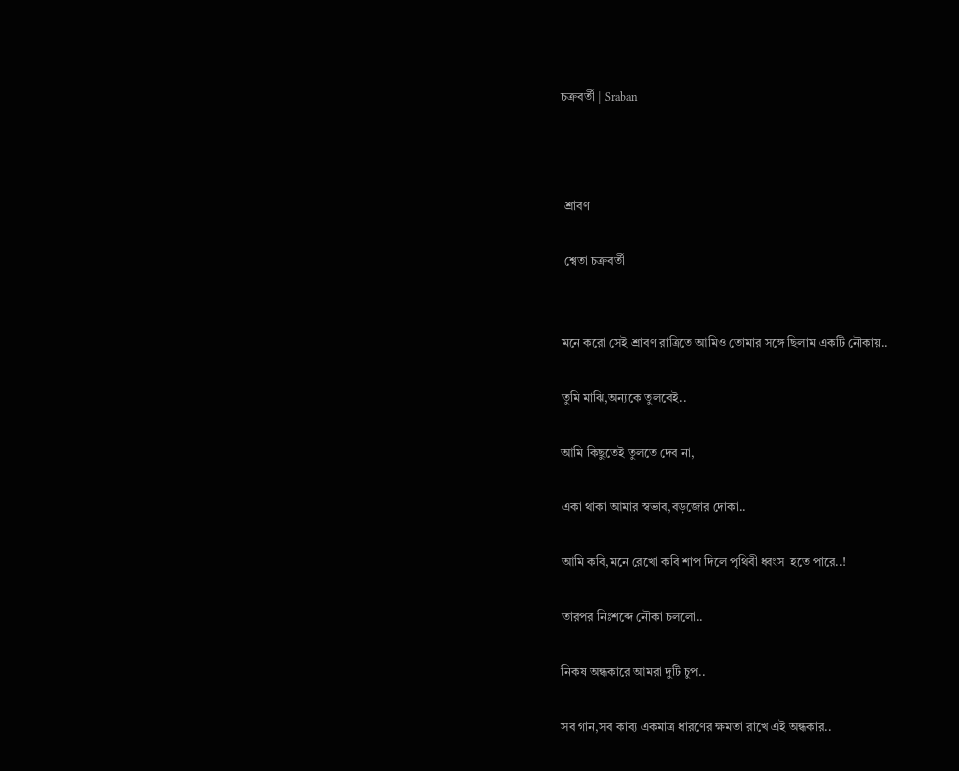চক্রবর্তী | Sraban



 শ্রাবণ

 শ্বেতা চক্রবর্তী


মনে করো সেই শ্রাবণ রাত্রিতে আমিও তোমার সঙ্গে ছিলাম একটি নৌকায়..

তুমি মাঝি,অন্যকে তুলবেই..

আমি কিছুতেই তুলতে দেব না,

একা থাকা আমার স্বভাব,বড়জোর দোকা..

আমি কবি,মনে রেখো কবি শাপ দিলে পৃথিবী ধ্বংস  হতে পারে..!

তারপর নিঃশব্দে নৌকা চললো..

নিকষ অন্ধকারে আমরা দুটি চুপ..

সব গান,সব কাব্য একমাত্র ধারণের ক্ষমতা রাখে এই অন্ধকার..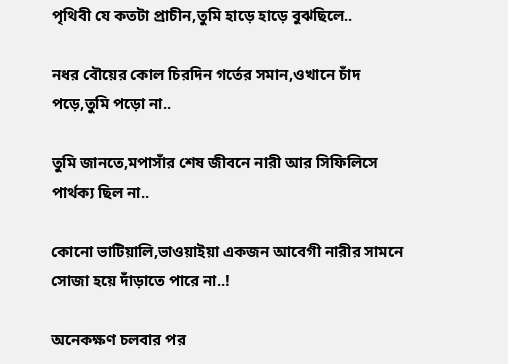পৃথিবী যে কতটা প্রাচীন,তুমি হাড়ে হাড়ে বুঝছিলে..

নধর বৌয়ের কোল চিরদিন গর্তের সমান,ওখানে চাঁদ পড়ে,তুমি পড়ো না..

তুমি জানতে,মপাসাঁর শেষ জীবনে নারী আর সিফিলিসে পার্থক্য ছিল না..

কোনো ভাটিয়ালি,ভাওয়াইয়া একজন আবেগী নারীর সামনে সোজা হয়ে দাঁড়াতে পারে না..!

অনেকক্ষণ চলবার পর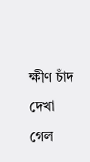ক্ষীণ চাঁদ দেখা গেল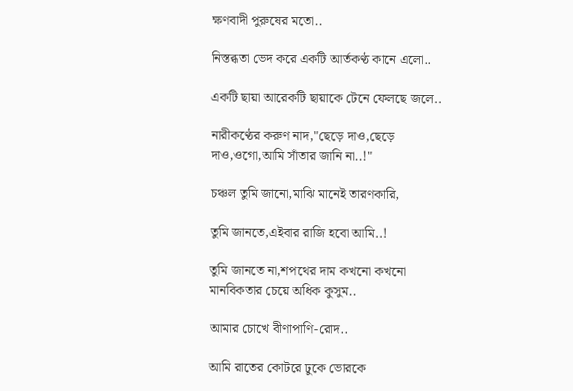ক্ষণবাদী পুরুষের মতো..

নিস্তব্ধতা ভেদ করে একটি আর্তকণ্ঠ কানে এলো..

একটি ছায়া আরেকটি ছায়াকে টেনে ফেলছে জলে..

নারীকণ্ঠের করুণ নাদ,"ছেড়ে দাও,ছেড়ে দাও,ওগো,আমি সাঁতার জানি না..!"

চঞ্চল তুমি জানো,মাঝি মানেই তারণকারি,

তুমি জানতে,এইবার রাজি হবো আমি..!

তুমি জানতে না,শপথের দাম কখনো কখনো মানবিকতার চেয়ে অধিক কুসুম..

আমার চোখে বীণাপাণি-রোদ..

আমি রাতের কোটরে ঢুকে ভোরকে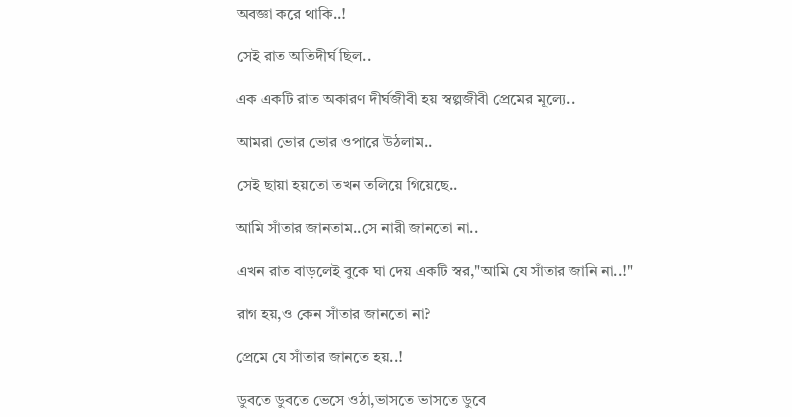অবজ্ঞা করে থাকি..!

সেই রাত অতিদীর্ঘ ছিল..

এক একটি রাত অকারণ দীর্ঘজীবী হয় স্বল্পজীবী প্রেমের মূল্যে..

আমরা ভোর ভোর ওপারে উঠলাম..

সেই ছায়া হয়তো তখন তলিয়ে গিয়েছে..

আমি সাঁতার জানতাম..সে নারী জানতো না..

এখন রাত বাড়লেই বুকে ঘা দেয় একটি স্বর,"আমি যে সাঁতার জানি না..!"

রাগ হয়,ও কেন সাঁতার জানতো না?

প্রেমে যে সাঁতার জানতে হয়..!

ডুবতে ডুবতে ভেসে ওঠা,ভাসতে ভাসতে ডুবে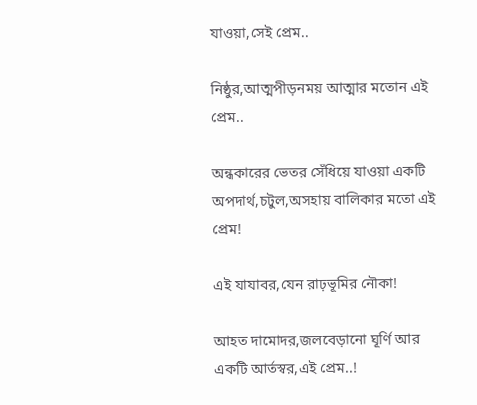যাওয়া,সেই প্রেম..

নিষ্ঠুর,আত্মপীড়নময় আত্মার মতোন এই প্রেম..

অন্ধকারের ভেতর সেঁধিয়ে যাওয়া একটি অপদার্থ,চটুল,অসহায় বালিকার মতো এই প্রেম!

এই যাযাবর,যেন রাঢ়ভূমির নৌকা!

আহত দামোদর,জলবেড়ানো ঘূর্ণি আর একটি আর্তস্বর,এই প্রেম..!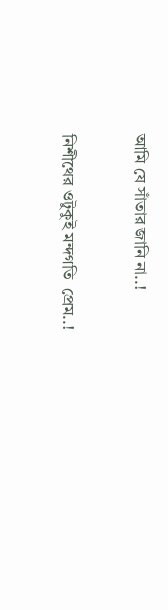আমি যে সাঁতার জানি না..!

নিশীথের ওটুকুই মন্দগতি  প্রেম..!